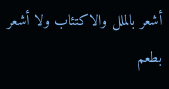أشعر بالملل والاكتئاب ولا أشعر بطعم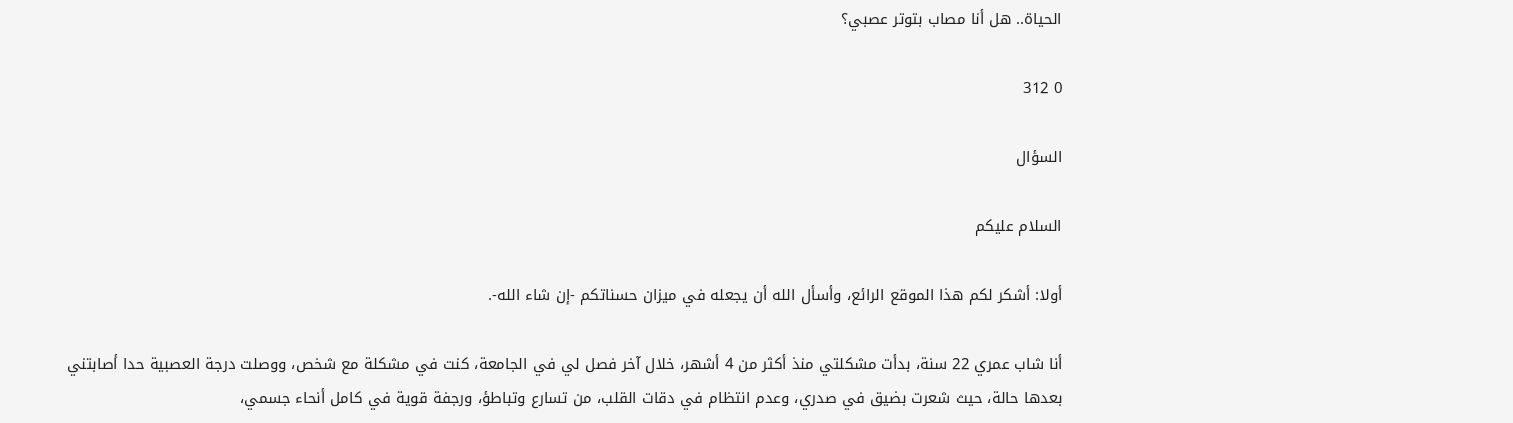الحياة.. هل أنا مصاب بتوتر عصبي؟

0 312

السؤال

السلام عليكم

أولا: أشكر لكم هذا الموقع الرائع، وأسأل الله أن يجعله في ميزان حسناتكم -إن شاء الله-.

أنا شاب عمري 22 سنة، بدأت مشكلتي منذ أكثر من 4 أشهر، خلال آخر فصل لي في الجامعة، كنت في مشكلة مع شخص، ووصلت درجة العصبية حدا أصابتني بعدها حالة، حيث شعرت بضيق في صدري، وعدم انتظام في دقات القلب، من تسارع وتباطؤ، ورجفة قوية في كامل أنحاء جسمي،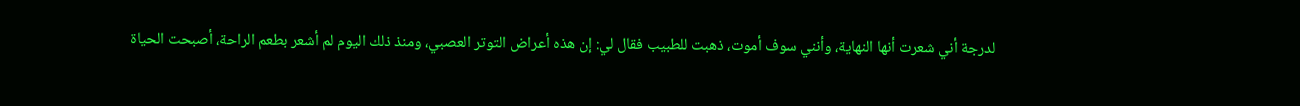لدرجة أني شعرت أنها النهاية، وأنني سوف أموت، ذهبت للطبيب فقال لي: إن هذه أعراض التوتر العصبي، ومنذ ذلك اليوم لم أشعر بطعم الراحة، أصبحت الحياة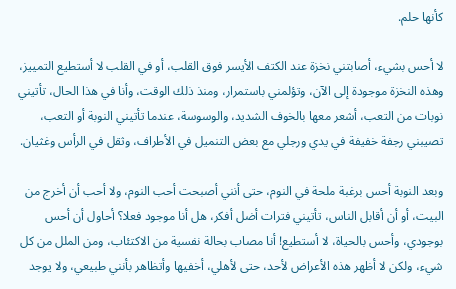كأنها حلم.

لا أحس بشيء، أصابتني نخزة عند الكتف الأيسر فوق القلب، أو في القلب لا أستطيع التمييز، وهذه النخزة موجودة إلى الآن، وتؤلمني باستمرار، ومنذ ذلك الوقت، وأنا في هذا الحال، تأتيني نوبات من التعب، أشعر معها بالخوف الشديد، والوسوسة، عندما تأتيني النوبة أو التعب، تصيبني رجفة خفيفة في يدي ورجلي مع بعض التنميل في الأطراف، وثقل في الرأس وغثيان.

وبعد النوبة أحس برغبة ملحة في النوم، حتى أنني أصبحت أحب النوم، ولا أحب أن أخرج من البيت، أو أن أقابل الناس، تأتيني فترات أضل أفكر، هل أنا موجود فعلا؟ أحاول أن أحس بوجودي، وأحس بالحياة، لا أستطيع! أنا مصاب بحالة نفسية من الاكتئاب، ومن الملل من كل شيء، ولكن لا أظهر هذه الأعراض لأحد، حتى لأهلي، أخفيها وأتظاهر بأنني طبيعي، ولا يوجد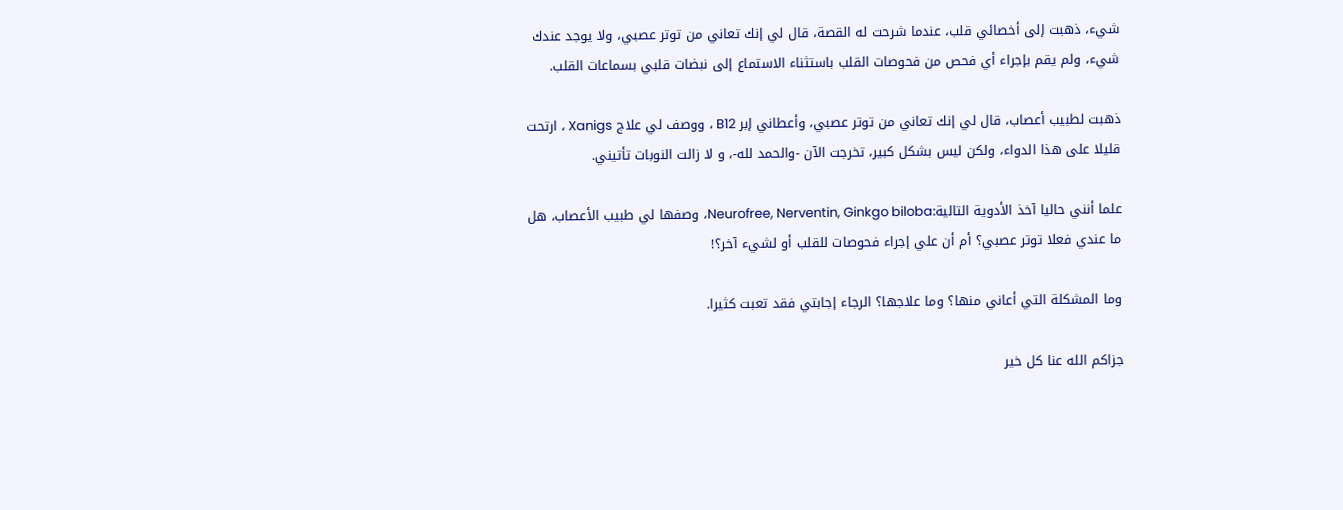شيء، ذهبت إلى أخصائي قلب، عندما شرحت له القصة، قال لي إنك تعاني من توتر عصبي، ولا يوجد عندك شيء، ولم يقم بإجراء أي فحص من فحوصات القلب باستثناء الاستماع إلى نبضات قلبي بسماعات القلب.

ذهبت لطبيب أعصاب، قال لي إنك تعاني من توتر عصبي، وأعطاني إبر B12 ، ووصف لي علاج Xanigs ، ارتحت قليلا على هذا الدواء، ولكن ليس بشكل كبير، تخرجت الآن -والحمد لله-، و لا زالت النوبات تأتيني.

علما أنني حاليا آخذ الأدوية التالية:Neurofree, Nerventin, Ginkgo biloba، وصفها لي طبيب الأعصاب، هل ما عندي فعلا توتر عصبي؟ أم أن علي إجراء فحوصات للقلب أو لشيء آخر؟!

وما المشكلة التي أعاني منها؟ وما علاجها؟ الرجاء إجابتي فقد تعبت كثيرا.

جزاكم الله عنا كل خير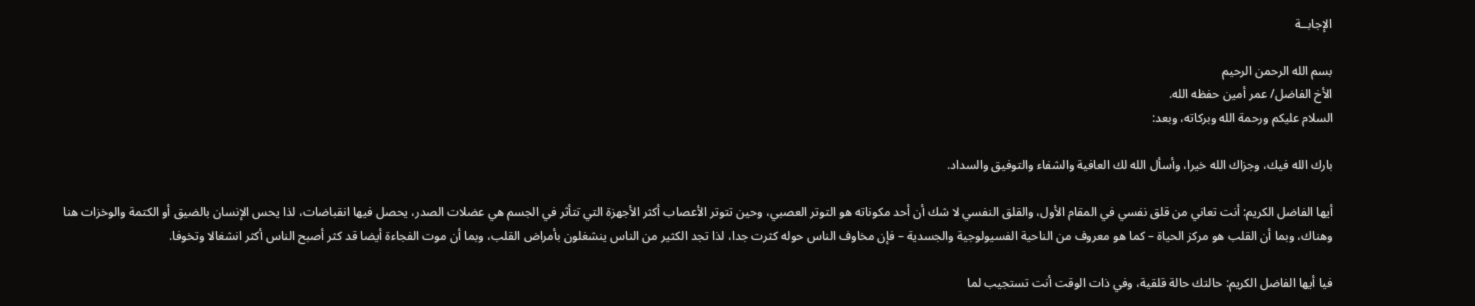الإجابــة

بسم الله الرحمن الرحيم
الأخ الفاضل/ عمر أمين حفظه الله.
السلام عليكم ورحمة الله وبركاته، وبعد:

بارك الله فيك، وجزاك الله خيرا، وأسأل الله لك العافية والشفاء والتوفيق والسداد.

أيها الفاضل الكريم: أنت تعاني من قلق نفسي في المقام الأول، والقلق النفسي لا شك أن أحد مكوناته هو التوتر العصبي، وحين تتوتر الأعصاب أكثر الأجهزة التي تتأثر في الجسم هي عضلات الصدر، يحصل فيها انقباضات، لذا يحس الإنسان بالضيق أو الكتمة والوخزات هنا وهناك، وبما أن القلب هو مركز الحياة – كما هو معروف من الناحية الفسيولوجية والجسدية – فإن مخاوف الناس حوله كثرت جدا، لذا تجد الكثير من الناس ينشغلون بأمراض القلب، وبما أن موت الفجاءة أيضا قد كثر أصبح الناس أكثر انشغالا وتخوفا.

فيا أيها الفاضل الكريم: حالتك حالة قلقية، وفي ذات الوقت أنت تستجيب لما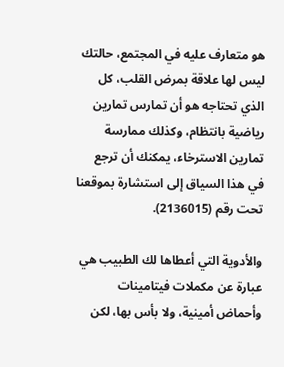هو متعارف عليه في المجتمع، حالتك ليس لها علاقة بمرض القلب، كل الذي تحتاجه هو أن تمارس تمارين رياضية بانتظام، وكذلك ممارسة تمارين الاسترخاء، يمكنك أن ترجع في هذا السياق إلى استشارة بموقعنا تحت رقم (2136015).

والأدوية التي أعطاها لك الطبيب هي عبارة عن مكملات فيتامينات وأحماض أمينية، ولا بأس بها، لكن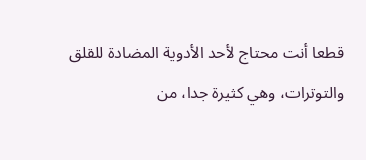قطعا أنت محتاج لأحد الأدوية المضادة للقلق والتوترات، وهي كثيرة جدا، من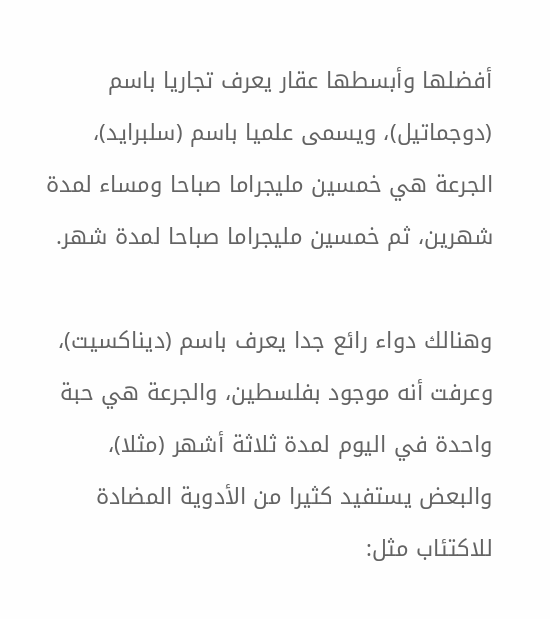أفضلها وأبسطها عقار يعرف تجاريا باسم (دوجماتيل)، ويسمى علميا باسم (سلبرايد)، الجرعة هي خمسين مليجراما صباحا ومساء لمدة شهرين، ثم خمسين مليجراما صباحا لمدة شهر.

وهنالك دواء رائع جدا يعرف باسم (ديناكسيت)، وعرفت أنه موجود بفلسطين، والجرعة هي حبة واحدة في اليوم لمدة ثلاثة أشهر (مثلا)، والبعض يستفيد كثيرا من الأدوية المضادة للاكتئاب مثل: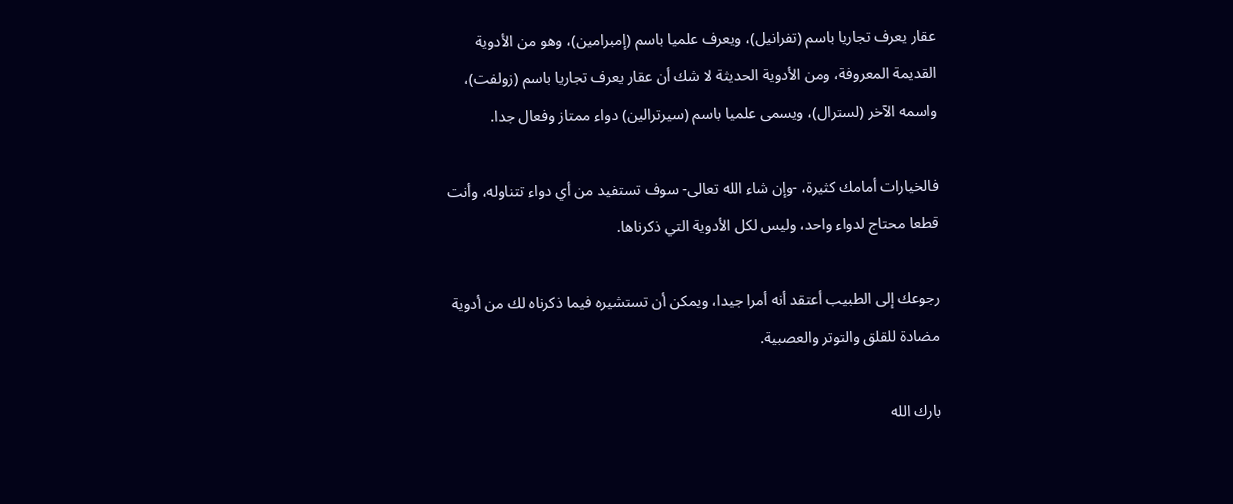عقار يعرف تجاريا باسم (تفرانيل)، ويعرف علميا باسم (إمبرامين)، وهو من الأدوية القديمة المعروفة، ومن الأدوية الحديثة لا شك أن عقار يعرف تجاريا باسم (زولفت)، واسمه الآخر (لسترال)، ويسمى علميا باسم (سيرترالين) دواء ممتاز وفعال جدا.

فالخيارات أمامك كثيرة، -وإن شاء الله تعالى- سوف تستفيد من أي دواء تتناوله، وأنت قطعا محتاج لدواء واحد، وليس لكل الأدوية التي ذكرناها.

رجوعك إلى الطبيب أعتقد أنه أمرا جيدا، ويمكن أن تستشيره فيما ذكرناه لك من أدوية مضادة للقلق والتوتر والعصبية.

بارك الله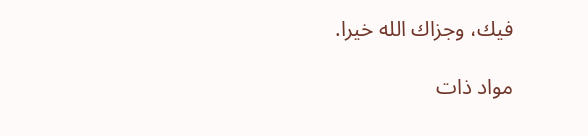فيك، وجزاك الله خيرا.

مواد ذات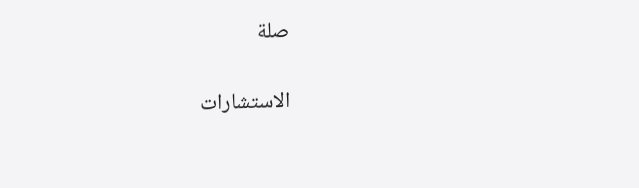صلة

الاستشارات